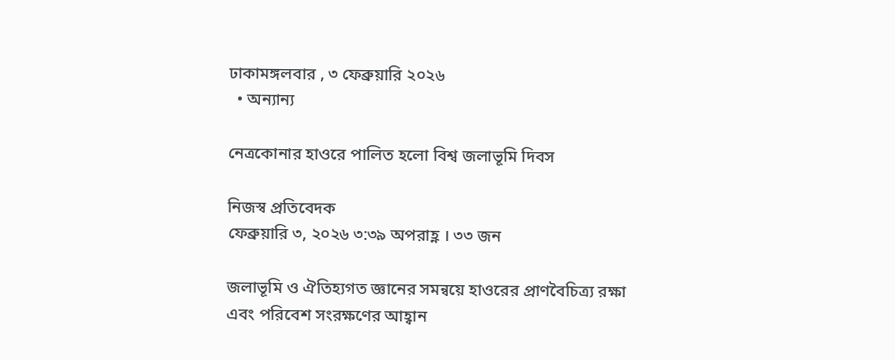ঢাকামঙ্গলবার , ৩ ফেব্রুয়ারি ২০২৬
  • অন্যান্য

নেত্রকোনার হাওরে পালিত হলো বিশ্ব জলাভূমি দিবস

নিজস্ব প্রতিবেদক
ফেব্রুয়ারি ৩, ২০২৬ ৩:৩৯ অপরাহ্ণ । ৩৩ জন

জলাভূমি ও ঐতিহ্যগত জ্ঞানের সমন্বয়ে হাওরের প্রাণবৈচিত্র্য রক্ষা এবং পরিবেশ সংরক্ষণের আহ্বান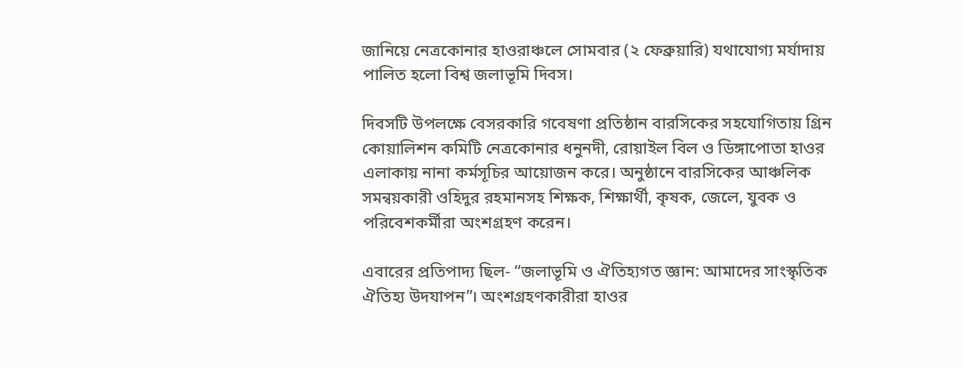জানিয়ে নেত্রকোনার হাওরাঞ্চলে সোমবার (২ ফেব্রুয়ারি) যথাযোগ্য মর্যাদায় পালিত হলো বিশ্ব জলাভূমি দিবস।

দিবসটি উপলক্ষে বেসরকারি গবেষণা প্রতিষ্ঠান বারসিকের সহযোগিতায় গ্রিন কোয়ালিশন কমিটি নেত্রকোনার ধনুনদী, রোয়াইল বিল ও ডিঙ্গাপোতা হাওর এলাকায় নানা কর্মসূচির আয়োজন করে। অনুষ্ঠানে বারসিকের আঞ্চলিক সমন্বয়কারী ওহিদুর রহমানসহ শিক্ষক, শিক্ষার্থী, কৃষক, জেলে, যুবক ও পরিবেশকর্মীরা অংশগ্রহণ করেন।

এবারের প্রতিপাদ্য ছিল- “জলাভূমি ও ঐতিহ্যগত জ্ঞান: আমাদের সাংস্কৃতিক ঐতিহ্য উদযাপন”। অংশগ্রহণকারীরা হাওর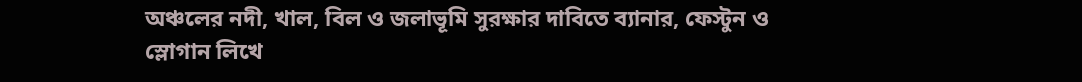অঞ্চলের নদী, খাল, বিল ও জলাভূমি সুরক্ষার দাবিতে ব্যানার, ফেস্টুন ও স্লোগান লিখে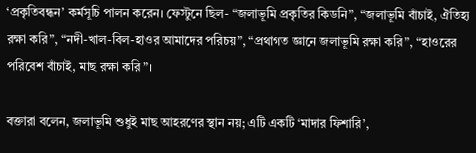‘প্রকৃতিবন্ধন’ কর্মসূচি পালন করেন। ফেস্টুনে ছিল- “জলাভূমি প্রকৃতির কিডনি”, “জলাভূমি বাঁচাই, ঐতিহ্য রক্ষা করি”, “নদী-খাল-বিল-হাওর আমাদের পরিচয়”, “প্রথাগত জ্ঞানে জলাভূমি রক্ষা করি”, “হাওরের পরিবেশ বাঁচাই, মাছ রক্ষা করি”।

বক্তারা বলেন, জলাভূমি শুধুই মাছ আহরণের স্থান নয়; এটি একটি ‘মাদার ফিশারি’,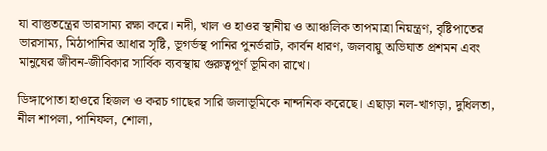যা বাস্তুতন্ত্রের ভারসাম্য রক্ষা করে। নদী, খাল ও হাওর স্থানীয় ও আঞ্চলিক তাপমাত্রা নিয়ন্ত্রণ, বৃষ্টিপাতের ভারসাম্য, মিঠাপানির আধার সৃষ্টি, ভূগর্ভস্থ পানির পুনর্ভরাট, কার্বন ধারণ, জলবায়ু অভিঘাত প্রশমন এবং মানুষের জীবন-জীবিকার সার্বিক ব্যবস্থায় গুরুত্বপূর্ণ ভূমিকা রাখে।

ডিঙ্গাপোতা হাওরে হিজল ও করচ গাছের সারি জলাভূমিকে নান্দনিক করেছে। এছাড়া নল-খাগড়া, দুধিলতা, নীল শাপলা, পানিফল, শোলা,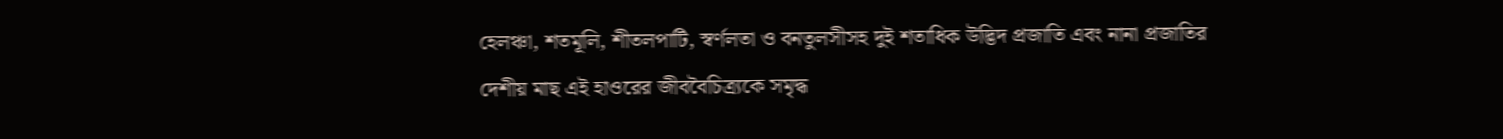হেলঞ্চা, শতমূলি, শীতলপাটি, স্বর্ণলতা ও বনতুলসীসহ দুই শতাধিক উদ্ভিদ প্রজাতি এবং নানা প্রজাতির দেশীয় মাছ এই হাওরের জীববৈচিত্র্যকে সমৃদ্ধ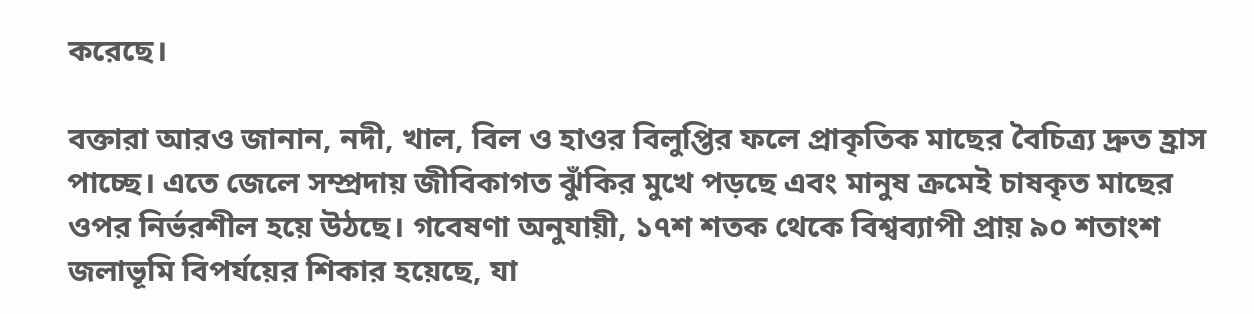করেছে।

বক্তারা আরও জানান, নদী, খাল, বিল ও হাওর বিলুপ্তির ফলে প্রাকৃতিক মাছের বৈচিত্র্য দ্রুত হ্রাস পাচ্ছে। এতে জেলে সম্প্রদায় জীবিকাগত ঝুঁকির মুখে পড়ছে এবং মানুষ ক্রমেই চাষকৃত মাছের ওপর নির্ভরশীল হয়ে উঠছে। গবেষণা অনুযায়ী, ১৭শ শতক থেকে বিশ্বব্যাপী প্রায় ৯০ শতাংশ জলাভূমি বিপর্যয়ের শিকার হয়েছে, যা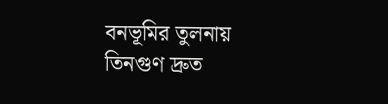বনভূমির তুলনায় তিনগুণ দ্রুত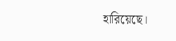হারিয়েছে।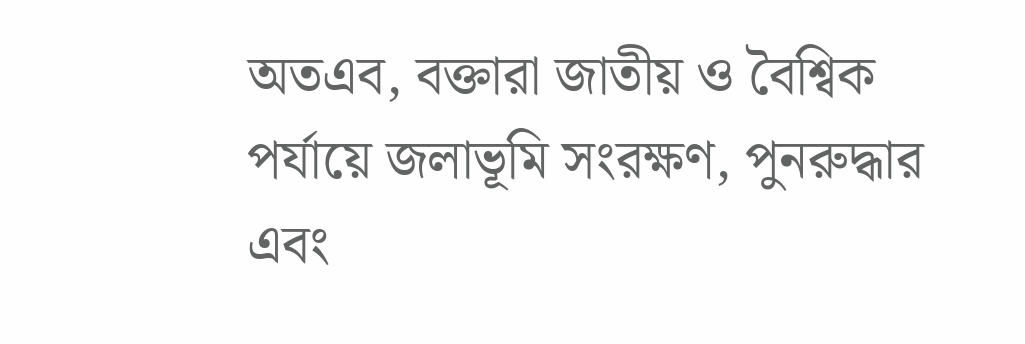অতএব, বক্তারা জাতীয় ও বৈশ্বিক পর্যায়ে জলাভূমি সংরক্ষণ, পুনরুদ্ধার এবং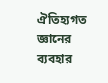ঐতিহ্যগত জ্ঞানের ব্যবহার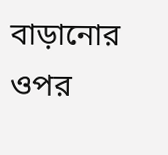বাড়ানোর ওপর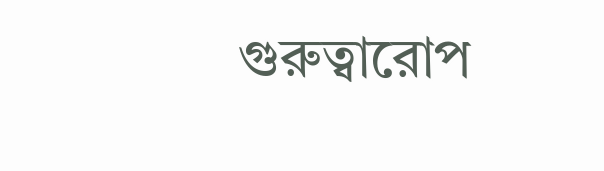গুরুত্বারোপ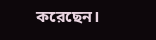করেছেন।